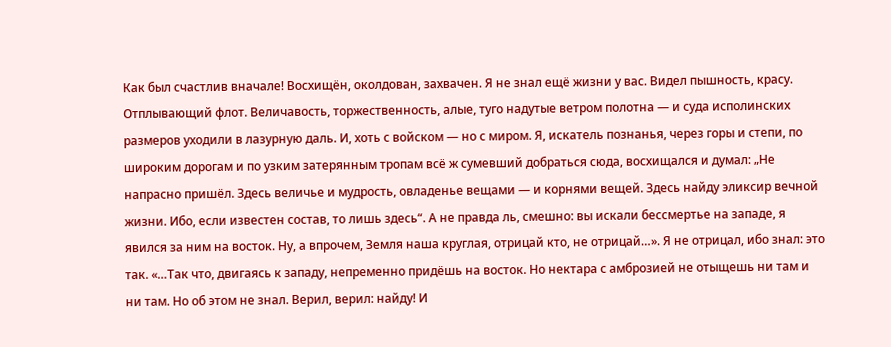Как был счастлив вначале! Восхищён, околдован, захвачен. Я не знал ещё жизни у вас. Видел пышность, красу. Отплывающий флот. Величавость, торжественность, алые, туго надутые ветром полотна — и суда исполинских размеров уходили в лазурную даль. И, хоть с войском — но с миром. Я, искатель познанья, через горы и степи, по широким дорогам и по узким затерянным тропам всё ж сумевший добраться сюда, восхищался и думал: „Не напрасно пришёл. Здесь величье и мудрость, овладенье вещами — и корнями вещей. Здесь найду эликсир вечной жизни. Ибо, если известен состав, то лишь здесь“. А не правда ль, смешно: вы искали бессмертье на западе, я явился за ним на восток. Ну, а впрочем, Земля наша круглая, отрицай кто, не отрицай…». Я не отрицал, ибо знал: это так. «…Так что, двигаясь к западу, непременно придёшь на восток. Но нектара с амброзией не отыщешь ни там и ни там. Но об этом не знал. Верил, верил: найду! И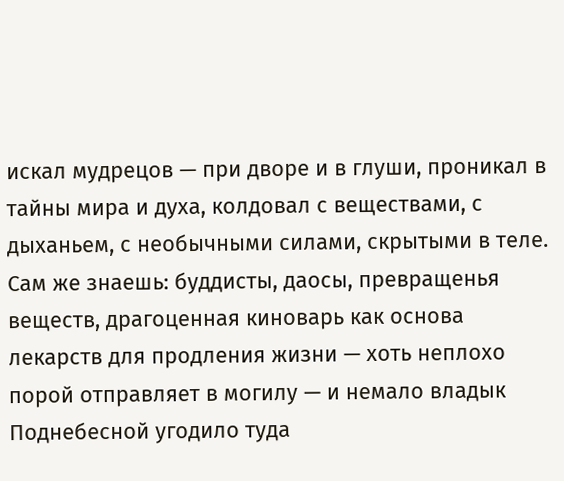искал мудрецов — при дворе и в глуши, проникал в тайны мира и духа, колдовал с веществами, с дыханьем, с необычными силами, скрытыми в теле. Сам же знаешь: буддисты, даосы, превращенья веществ, драгоценная киноварь как основа лекарств для продления жизни — хоть неплохо порой отправляет в могилу — и немало владык Поднебесной угодило туда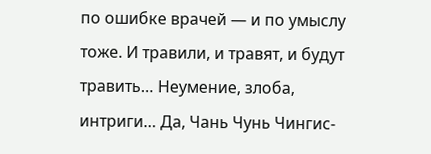по ошибке врачей — и по умыслу тоже. И травили, и травят, и будут травить… Неумение, злоба, интриги… Да, Чань Чунь Чингис-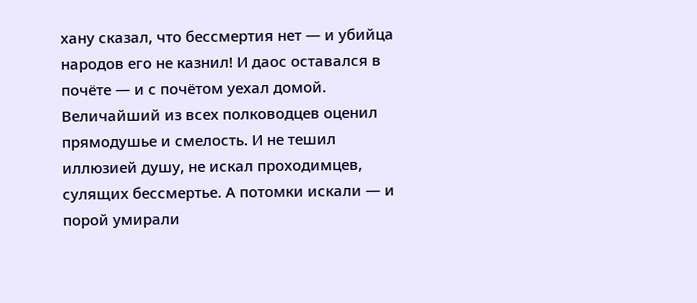хану сказал, что бессмертия нет — и убийца народов его не казнил! И даос оставался в почёте — и с почётом уехал домой. Величайший из всех полководцев оценил прямодушье и смелость. И не тешил иллюзией душу, не искал проходимцев, сулящих бессмертье. А потомки искали — и порой умирали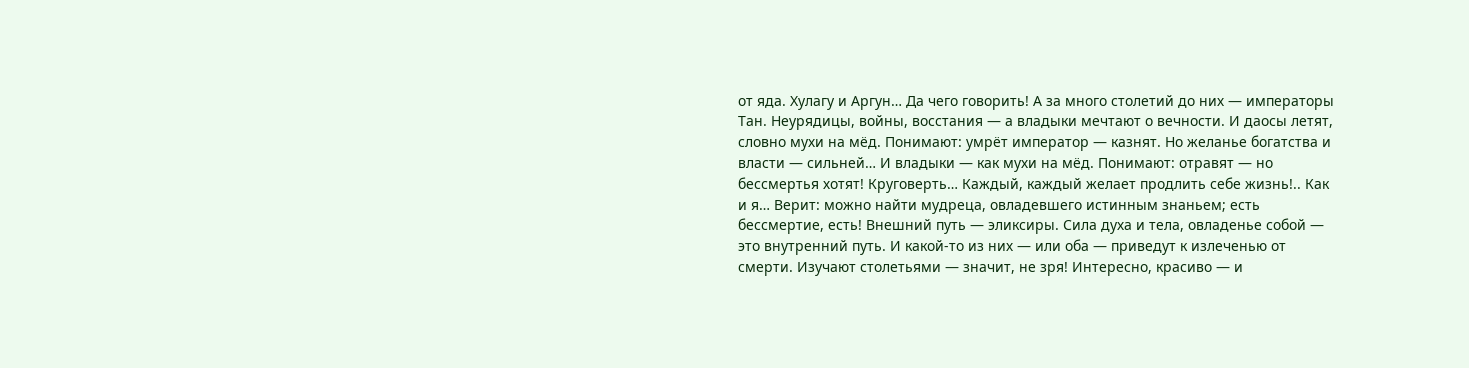от яда. Хулагу и Аргун… Да чего говорить! А за много столетий до них — императоры Тан. Неурядицы, войны, восстания — а владыки мечтают о вечности. И даосы летят, словно мухи на мёд. Понимают: умрёт император — казнят. Но желанье богатства и власти — сильней… И владыки — как мухи на мёд. Понимают: отравят — но бессмертья хотят! Круговерть… Каждый, каждый желает продлить себе жизнь!.. Как и я… Верит: можно найти мудреца, овладевшего истинным знаньем; есть бессмертие, есть! Внешний путь — эликсиры. Сила духа и тела, овладенье собой — это внутренний путь. И какой-то из них — или оба — приведут к излеченью от смерти. Изучают столетьями — значит, не зря! Интересно, красиво — и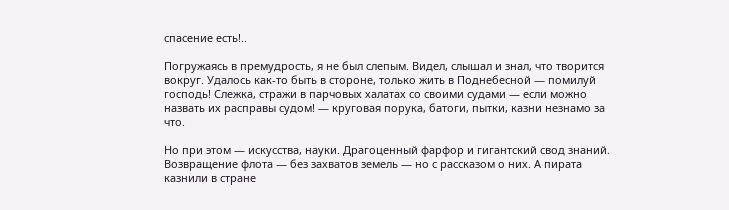спасение есть!..

Погружаясь в премудрость, я не был слепым. Видел, слышал и знал, что творится вокруг. Удалось как-то быть в стороне, только жить в Поднебесной — помилуй господь! Слежка, стражи в парчовых халатах со своими судами — если можно назвать их расправы судом! — круговая порука, батоги, пытки, казни незнамо за что.

Но при этом — искусства, науки. Драгоценный фарфор и гигантский свод знаний. Возвращение флота — без захватов земель — но с рассказом о них. А пирата казнили в стране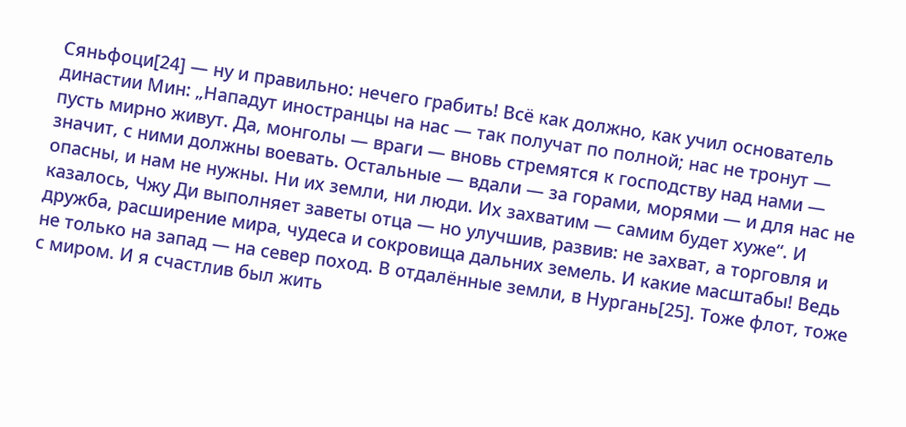Сяньфоци[24] — ну и правильно: нечего грабить! Всё как должно, как учил основатель династии Мин: „Нападут иностранцы на нас — так получат по полной; нас не тронут — пусть мирно живут. Да, монголы — враги — вновь стремятся к господству над нами — значит, с ними должны воевать. Остальные — вдали — за горами, морями — и для нас не опасны, и нам не нужны. Ни их земли, ни люди. Их захватим — самим будет хуже“. И казалось, Чжу Ди выполняет заветы отца — но улучшив, развив: не захват, а торговля и дружба, расширение мира, чудеса и сокровища дальних земель. И какие масштабы! Ведь не только на запад — на север поход. В отдалённые земли, в Нургань[25]. Тоже флот, тоже с миром. И я счастлив был жить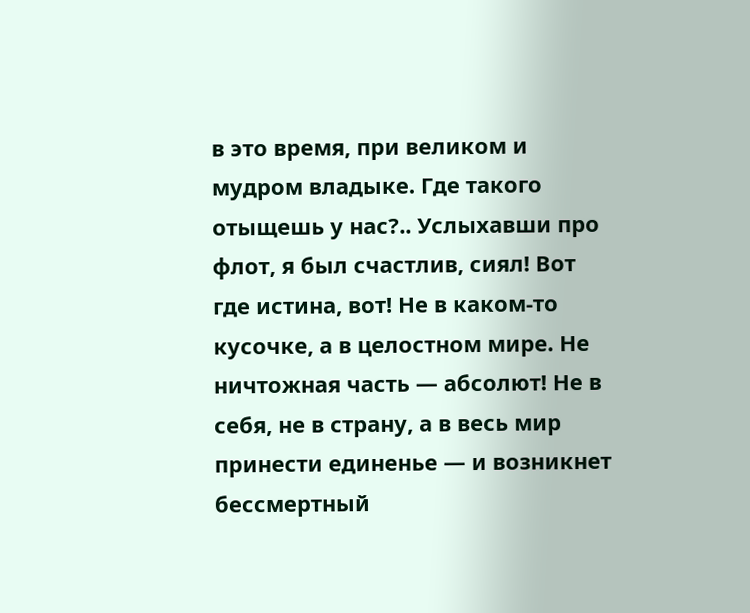в это время, при великом и мудром владыке. Где такого отыщешь у нас?.. Услыхавши про флот, я был счастлив, сиял! Вот где истина, вот! Не в каком-то кусочке, а в целостном мире. Не ничтожная часть — абсолют! Не в себя, не в страну, а в весь мир принести единенье — и возникнет бессмертный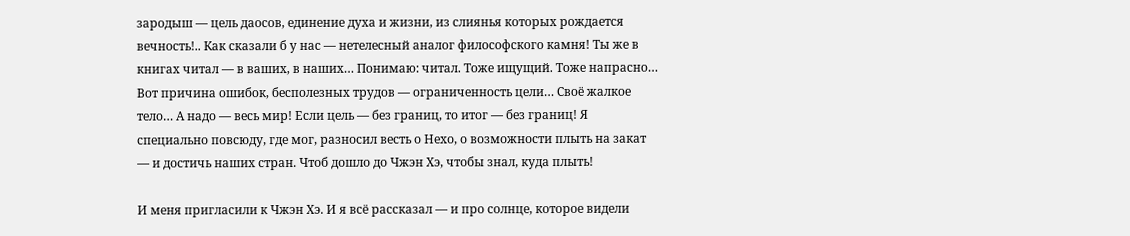зародыш — цель даосов, единение духа и жизни, из слиянья которых рождается вечность!.. Как сказали б у нас — нетелесный аналог философского камня! Ты же в книгах читал — в ваших, в наших… Понимаю: читал. Тоже ищущий. Тоже напрасно… Вот причина ошибок, бесполезных трудов — ограниченность цели… Своё жалкое тело… А надо — весь мир! Если цель — без границ, то итог — без границ! Я специально повсюду, где мог, разносил весть о Нехо, о возможности плыть на закат — и достичь наших стран. Чтоб дошло до Чжэн Хэ, чтобы знал, куда плыть!

И меня пригласили к Чжэн Хэ. И я всё рассказал — и про солнце, которое видели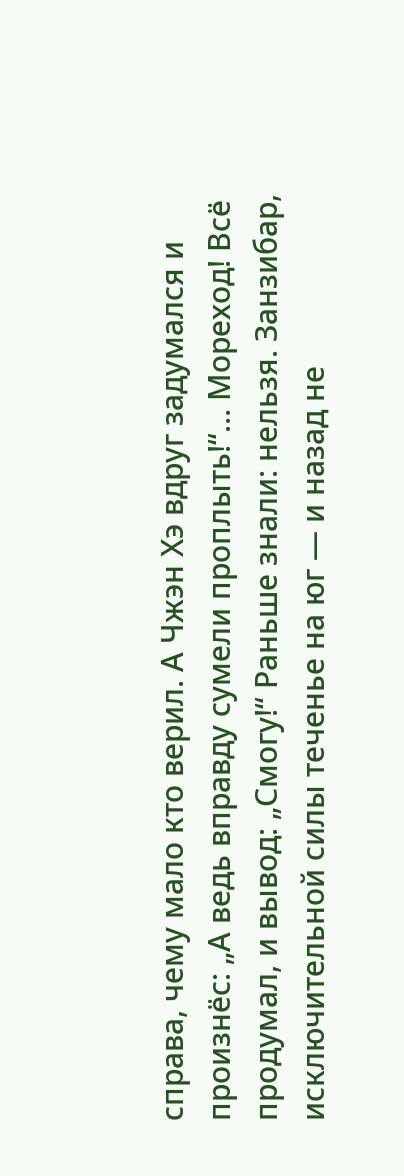справа, чему мало кто верил. А Чжэн Хэ вдруг задумался и произнёс: „А ведь вправду сумели проплыть!“… Мореход! Всё продумал, и вывод: „Смогу!“ Раньше знали: нельзя. Занзибар, исключительной силы теченье на юг — и назад не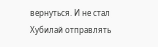вернуться. И не стал Хубилай отправлять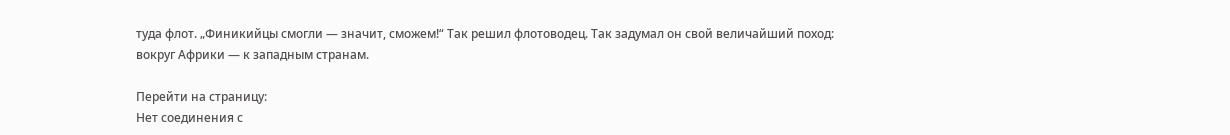туда флот. „Финикийцы смогли — значит, сможем!“ Так решил флотоводец. Так задумал он свой величайший поход: вокруг Африки — к западным странам.

Перейти на страницу:
Нет соединения с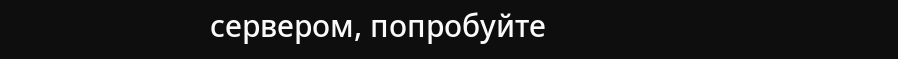сервером, попробуйте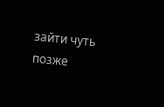зайти чуть позже